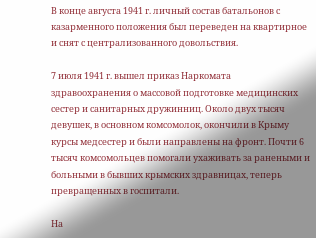В конце августа 1941 г. личный состав батальонов с казарменного положения был переведен на квартирное и снят с централизованного довольствия.

7 июля 1941 г. вышел приказ Наркомата здравоохранения о массовой подготовке медицинских сестер и санитарных дружинниц. Около двух тысяч девушек, в основном комсомолок, окончили в Крыму курсы медсестер и были направлены на фронт. Почти 6 тысяч комсомольцев помогали ухаживать за ранеными и больными в бывших крымских здравницах, теперь превращенных в госпитали.

На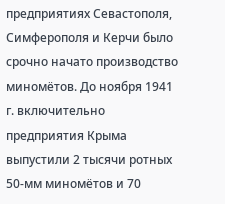предприятиях Севастополя, Симферополя и Керчи было срочно начато производство миномётов. До ноября 1941 г. включительно предприятия Крыма выпустили 2 тысячи ротных 50-мм миномётов и 70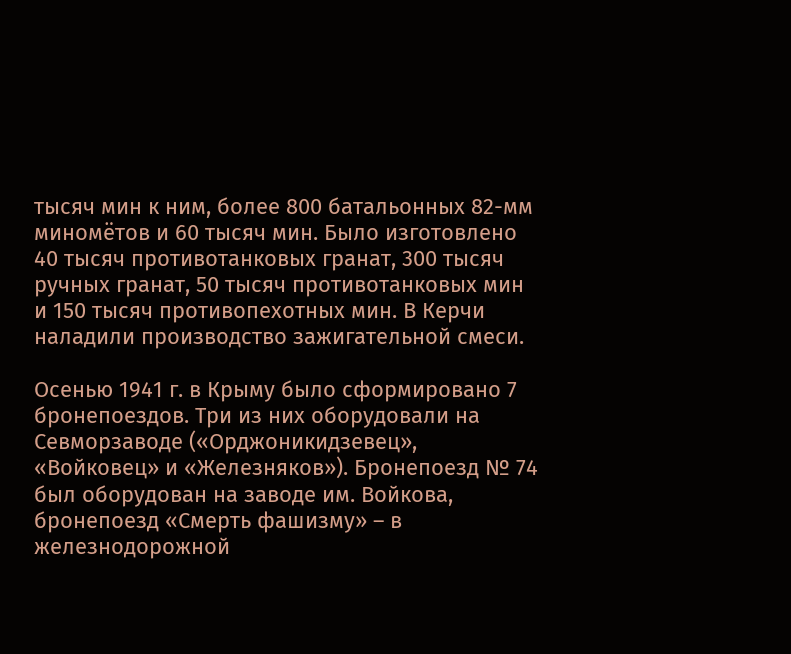тысяч мин к ним, более 800 батальонных 82-мм миномётов и 60 тысяч мин. Было изготовлено 40 тысяч противотанковых гранат, 300 тысяч ручных гранат, 50 тысяч противотанковых мин и 150 тысяч противопехотных мин. В Керчи наладили производство зажигательной смеси.

Осенью 1941 г. в Крыму было сформировано 7 бронепоездов. Три из них оборудовали на Севморзаводе («Орджоникидзевец», «Войковец» и «Железняков»). Бронепоезд № 74 был оборудован на заводе им. Войкова, бронепоезд «Смерть фашизму» – в железнодорожной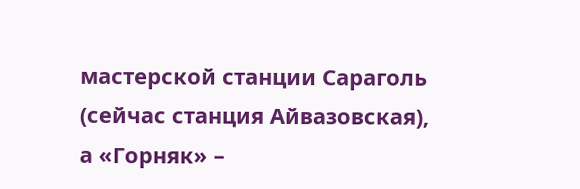мастерской станции Сараголь (сейчас станция Айвазовская), а «Горняк» –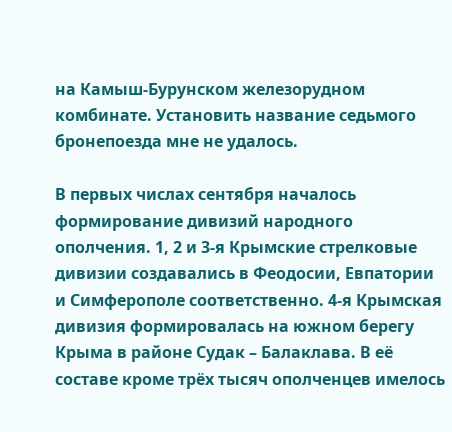на Камыш-Бурунском железорудном комбинате. Установить название седьмого бронепоезда мне не удалось.

В первых числах сентября началось формирование дивизий народного ополчения. 1, 2 и 3-я Крымские стрелковые дивизии создавались в Феодосии, Евпатории и Симферополе соответственно. 4-я Крымская дивизия формировалась на южном берегу Крыма в районе Судак – Балаклава. В её составе кроме трёх тысяч ополченцев имелось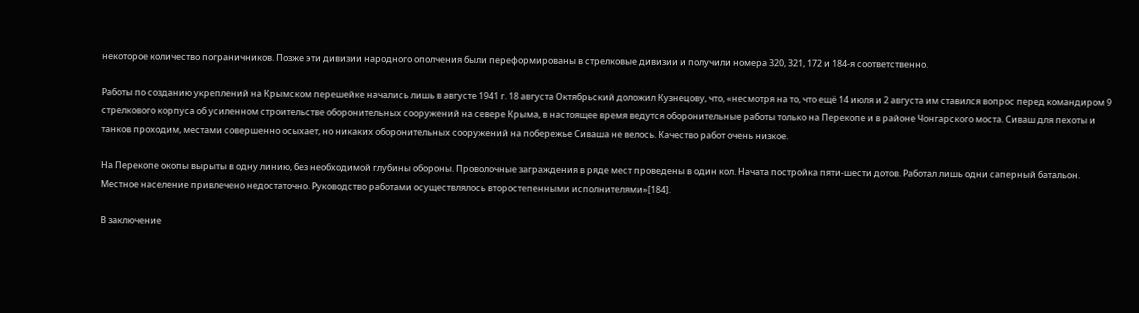некоторое количество пограничников. Позже эти дивизии народного ополчения были переформированы в стрелковые дивизии и получили номера 320, 321, 172 и 184-я соответственно.

Работы по созданию укреплений на Крымском перешейке начались лишь в августе 1941 г. 18 августа Октябрьский доложил Кузнецову, что, «несмотря на то, что ещё 14 июля и 2 августа им ставился вопрос перед командиром 9 стрелкового корпуса об усиленном строительстве оборонительных сооружений на севере Крыма, в настоящее время ведутся оборонительные работы только на Перекопе и в районе Чонгарского моста. Сиваш для пехоты и танков проходим, местами совершенно осыхает, но никаких оборонительных сооружений на побережье Сиваша не велось. Качество работ очень низкое.

На Перекопе окопы вырыты в одну линию, без необходимой глубины обороны. Проволочные заграждения в ряде мест проведены в один кол. Начата постройка пяти-шести дотов. Работал лишь одни саперный батальон. Местное население привлечено недостаточно. Руководство работами осуществлялось второстепенными исполнителями»[184].

В заключение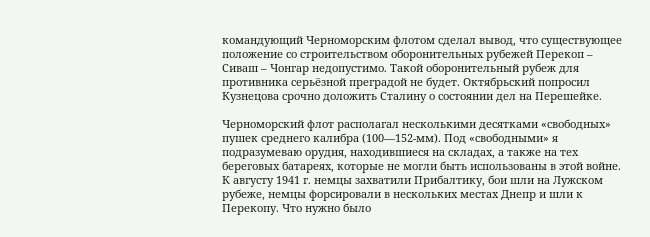командующий Черноморским флотом сделал вывод, что существующее положение со строительством оборонительных рубежей Перекоп – Сиваш – Чонгар недопустимо. Такой оборонительный рубеж для противника серьёзной преградой не будет. Октябрьский попросил Кузнецова срочно доложить Сталину о состоянии дел на Перешейке.

Черноморский флот располагал несколькими десятками «свободных» пушек среднего калибра (100—152-мм). Под «свободными» я подразумеваю орудия, находившиеся на складах, а также на тех береговых батареях, которые не могли быть использованы в этой войне. К августу 1941 г. немцы захватили Прибалтику, бои шли на Лужском рубеже, немцы форсировали в нескольких местах Днепр и шли к Перекопу. Что нужно было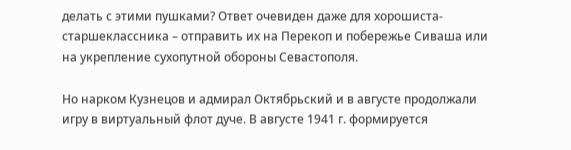делать с этими пушками? Ответ очевиден даже для хорошиста-старшеклассника – отправить их на Перекоп и побережье Сиваша или на укрепление сухопутной обороны Севастополя.

Но нарком Кузнецов и адмирал Октябрьский и в августе продолжали игру в виртуальный флот дуче. В августе 1941 г. формируется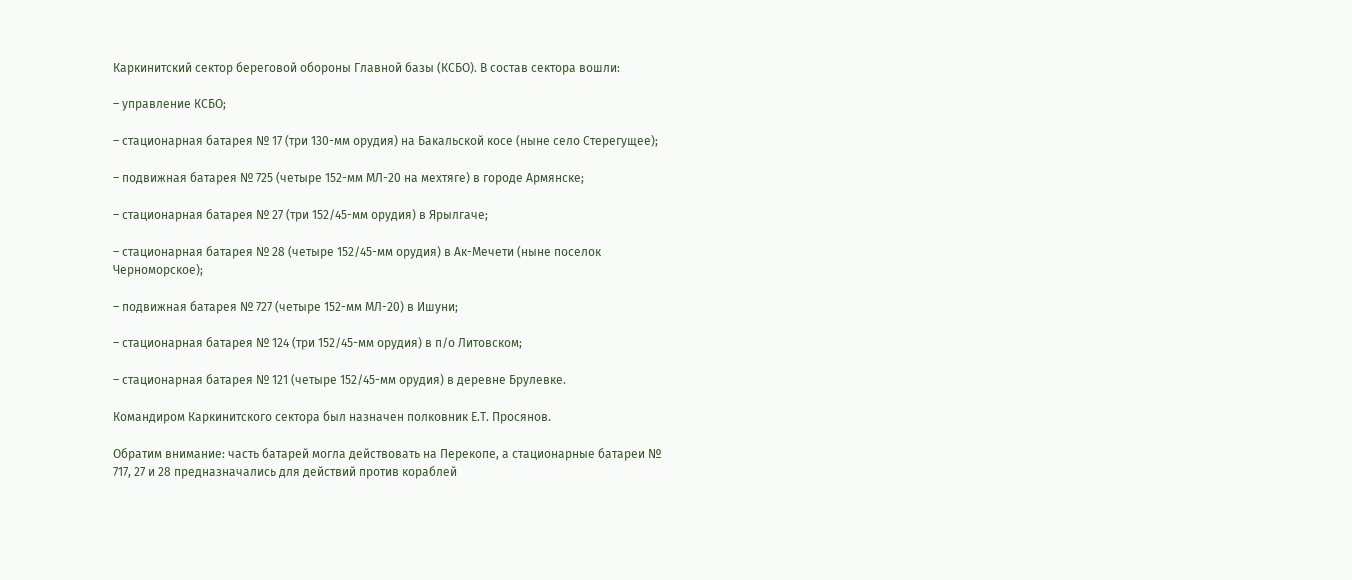Каркинитский сектор береговой обороны Главной базы (КСБО). В состав сектора вошли:

– управление КСБО;

– стационарная батарея № 17 (три 130-мм орудия) на Бакальской косе (ныне село Стерегущее);

– подвижная батарея № 725 (четыре 152-мм МЛ-20 на мехтяге) в городе Армянске;

– стационарная батарея № 27 (три 152/45-мм орудия) в Ярылгаче;

– стационарная батарея № 28 (четыре 152/45-мм орудия) в Ак-Мечети (ныне поселок Черноморское);

– подвижная батарея № 727 (четыре 152-мм МЛ-20) в Ишуни;

– стационарная батарея № 124 (три 152/45-мм орудия) в п/о Литовском;

– стационарная батарея № 121 (четыре 152/45-мм орудия) в деревне Брулевке.

Командиром Каркинитского сектора был назначен полковник Е.Т. Просянов.

Обратим внимание: часть батарей могла действовать на Перекопе, а стационарные батареи № 717, 27 и 28 предназначались для действий против кораблей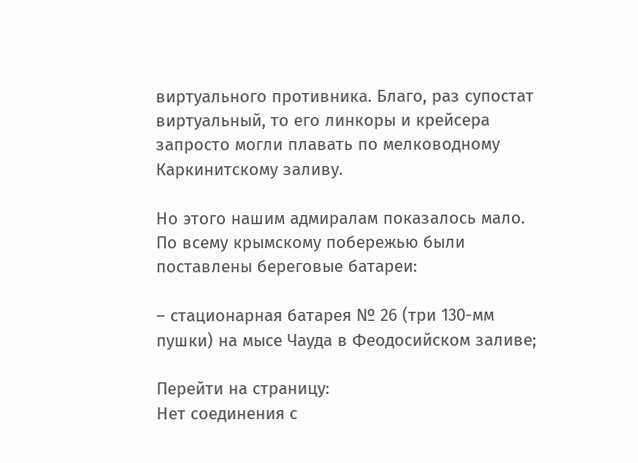виртуального противника. Благо, раз супостат виртуальный, то его линкоры и крейсера запросто могли плавать по мелководному Каркинитскому заливу.

Но этого нашим адмиралам показалось мало. По всему крымскому побережью были поставлены береговые батареи:

– стационарная батарея № 26 (три 130-мм пушки) на мысе Чауда в Феодосийском заливе;

Перейти на страницу:
Нет соединения с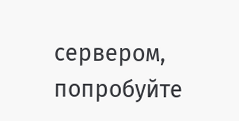сервером, попробуйте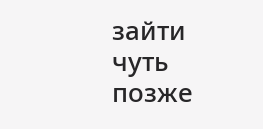зайти чуть позже